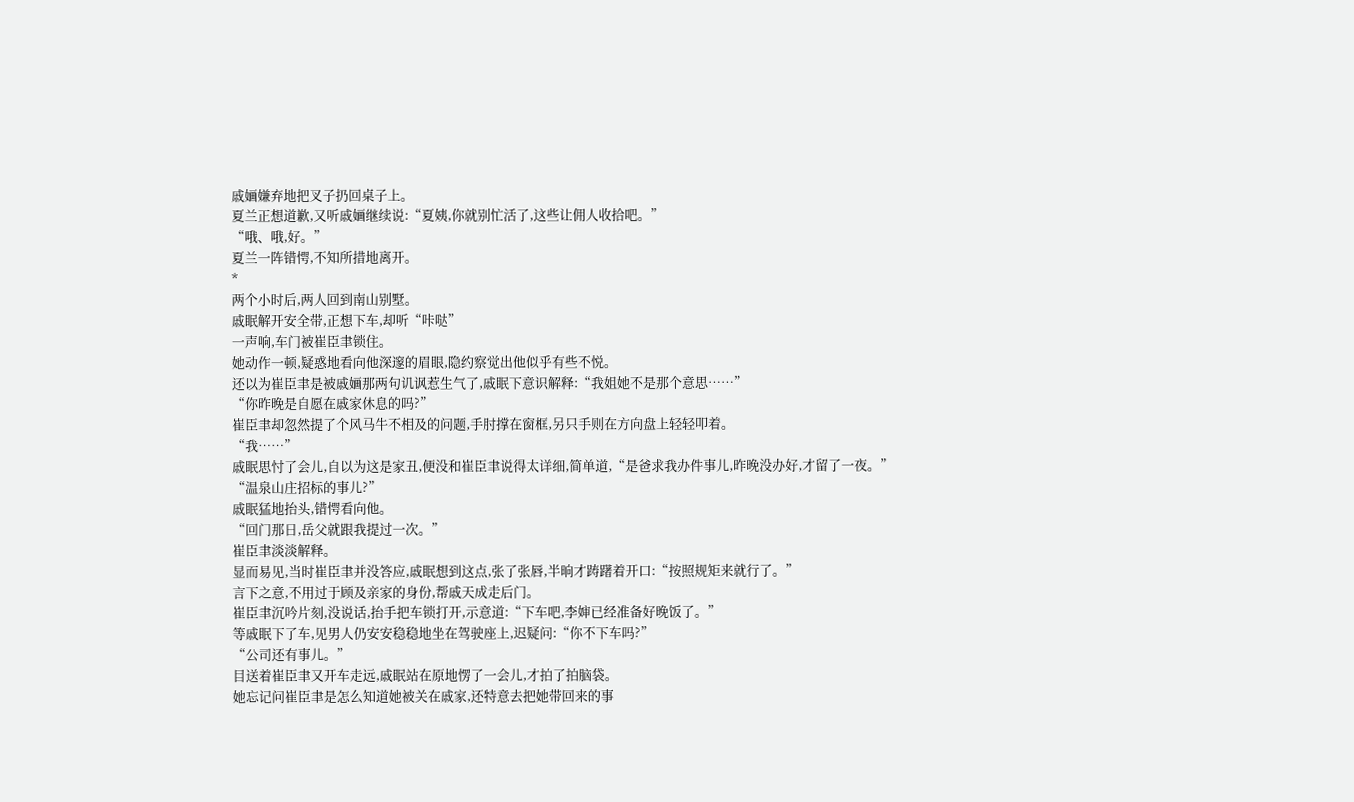戚婳嫌弃地把叉子扔回桌子上。
夏兰正想道歉,又听戚婳继续说:“夏姨,你就别忙活了,这些让佣人收拾吧。”
“哦、哦,好。”
夏兰一阵错愕,不知所措地离开。
*
两个小时后,两人回到南山别墅。
戚眠解开安全带,正想下车,却听“咔哒”
一声响,车门被崔臣聿锁住。
她动作一顿,疑惑地看向他深邃的眉眼,隐约察觉出他似乎有些不悦。
还以为崔臣聿是被戚婳那两句讥讽惹生气了,戚眠下意识解释:“我姐她不是那个意思……”
“你昨晚是自愿在戚家休息的吗?”
崔臣聿却忽然提了个风马牛不相及的问题,手肘撑在窗框,另只手则在方向盘上轻轻叩着。
“我……”
戚眠思忖了会儿,自以为这是家丑,便没和崔臣聿说得太详细,简单道,“是爸求我办件事儿,昨晚没办好,才留了一夜。”
“温泉山庄招标的事儿?”
戚眠猛地抬头,错愕看向他。
“回门那日,岳父就跟我提过一次。”
崔臣聿淡淡解释。
显而易见,当时崔臣聿并没答应,戚眠想到这点,张了张唇,半晌才踌躇着开口:“按照规矩来就行了。”
言下之意,不用过于顾及亲家的身份,帮戚天成走后门。
崔臣聿沉吟片刻,没说话,抬手把车锁打开,示意道:“下车吧,李婶已经准备好晚饭了。”
等戚眠下了车,见男人仍安安稳稳地坐在驾驶座上,迟疑问:“你不下车吗?”
“公司还有事儿。”
目送着崔臣聿又开车走远,戚眠站在原地愣了一会儿,才拍了拍脑袋。
她忘记问崔臣聿是怎么知道她被关在戚家,还特意去把她带回来的事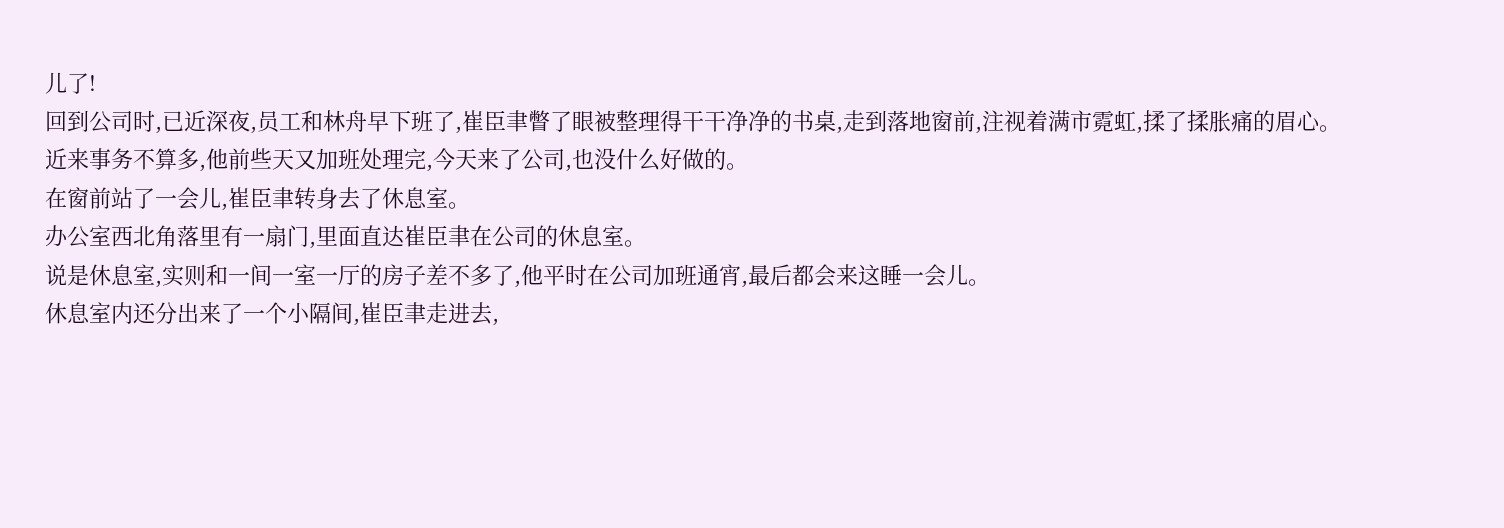儿了!
回到公司时,已近深夜,员工和林舟早下班了,崔臣聿瞥了眼被整理得干干净净的书桌,走到落地窗前,注视着满市霓虹,揉了揉胀痛的眉心。
近来事务不算多,他前些天又加班处理完,今天来了公司,也没什么好做的。
在窗前站了一会儿,崔臣聿转身去了休息室。
办公室西北角落里有一扇门,里面直达崔臣聿在公司的休息室。
说是休息室,实则和一间一室一厅的房子差不多了,他平时在公司加班通宵,最后都会来这睡一会儿。
休息室内还分出来了一个小隔间,崔臣聿走进去,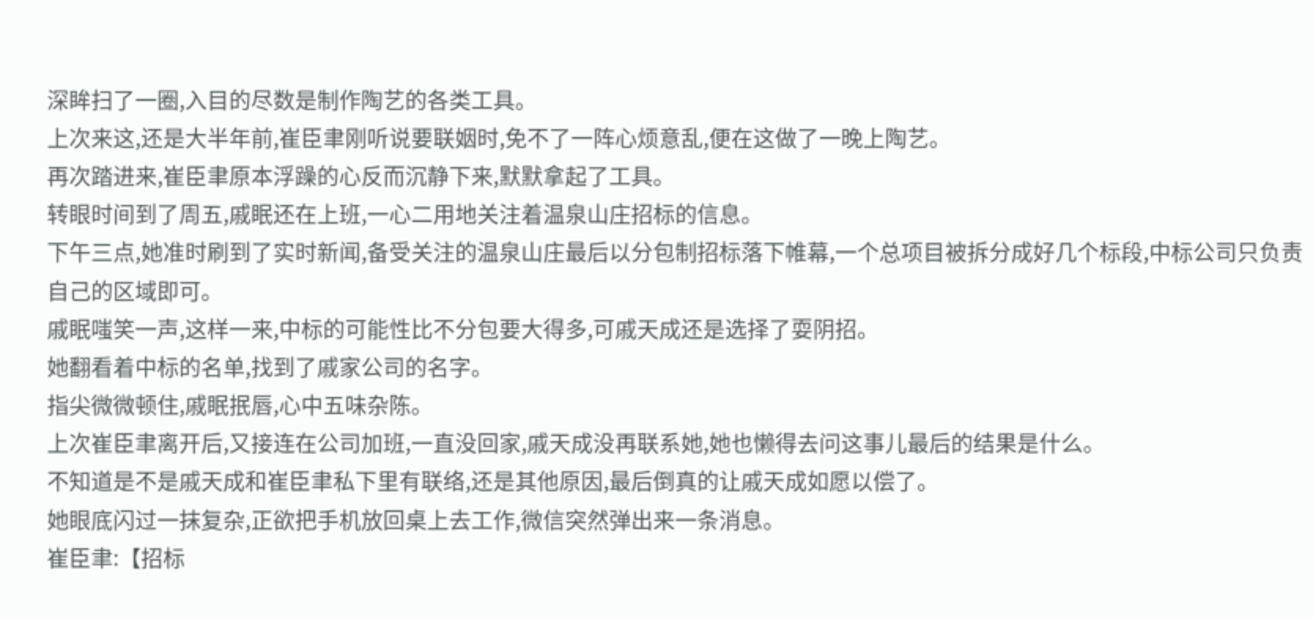深眸扫了一圈,入目的尽数是制作陶艺的各类工具。
上次来这,还是大半年前,崔臣聿刚听说要联姻时,免不了一阵心烦意乱,便在这做了一晚上陶艺。
再次踏进来,崔臣聿原本浮躁的心反而沉静下来,默默拿起了工具。
转眼时间到了周五,戚眠还在上班,一心二用地关注着温泉山庄招标的信息。
下午三点,她准时刷到了实时新闻,备受关注的温泉山庄最后以分包制招标落下帷幕,一个总项目被拆分成好几个标段,中标公司只负责自己的区域即可。
戚眠嗤笑一声,这样一来,中标的可能性比不分包要大得多,可戚天成还是选择了耍阴招。
她翻看着中标的名单,找到了戚家公司的名字。
指尖微微顿住,戚眠抿唇,心中五味杂陈。
上次崔臣聿离开后,又接连在公司加班,一直没回家,戚天成没再联系她,她也懒得去问这事儿最后的结果是什么。
不知道是不是戚天成和崔臣聿私下里有联络,还是其他原因,最后倒真的让戚天成如愿以偿了。
她眼底闪过一抹复杂,正欲把手机放回桌上去工作,微信突然弹出来一条消息。
崔臣聿:【招标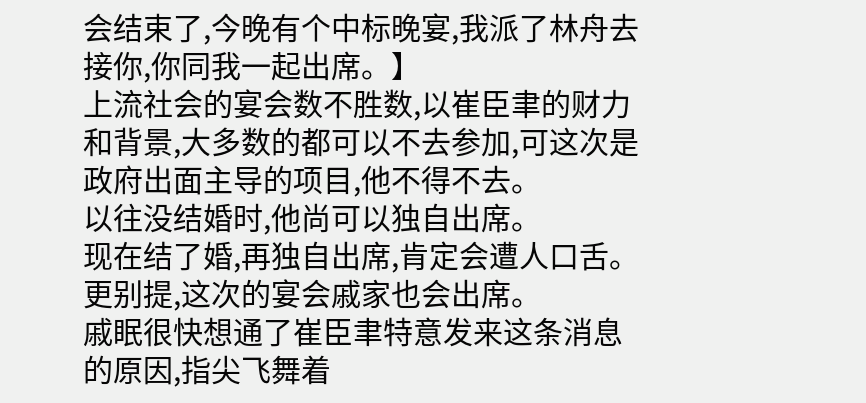会结束了,今晚有个中标晚宴,我派了林舟去接你,你同我一起出席。】
上流社会的宴会数不胜数,以崔臣聿的财力和背景,大多数的都可以不去参加,可这次是政府出面主导的项目,他不得不去。
以往没结婚时,他尚可以独自出席。
现在结了婚,再独自出席,肯定会遭人口舌。更别提,这次的宴会戚家也会出席。
戚眠很快想通了崔臣聿特意发来这条消息的原因,指尖飞舞着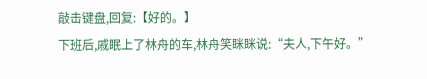敲击键盘,回复:【好的。】
下班后,戚眠上了林舟的车,林舟笑眯眯说:“夫人,下午好。”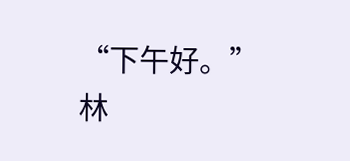“下午好。”
林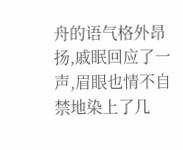舟的语气格外昂扬,戚眠回应了一声,眉眼也情不自禁地染上了几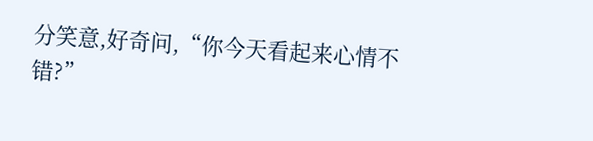分笑意,好奇问,“你今天看起来心情不错?”